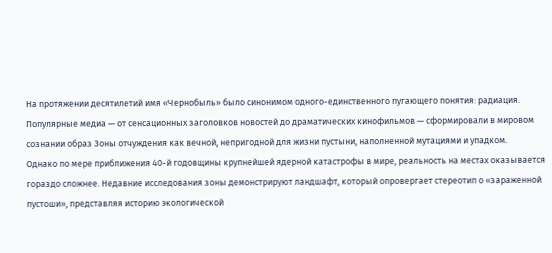На протяжении десятилетий имя «Чернобыль» было синонимом одного-единственного пугающего понятия: радиация. Популярные медиа — от сенсационных заголовков новостей до драматических кинофильмов — сформировали в мировом сознании образ Зоны отчуждения как вечной, непригодной для жизни пустыни, наполненной мутациями и упадком.
Однако по мере приближения 40-й годовщины крупнейшей ядерной катастрофы в мире, реальность на местах оказывается гораздо сложнее. Недавние исследования зоны демонстрируют ландшафт, который опровергает стереотип о «зараженной пустоши», представляя историю экологической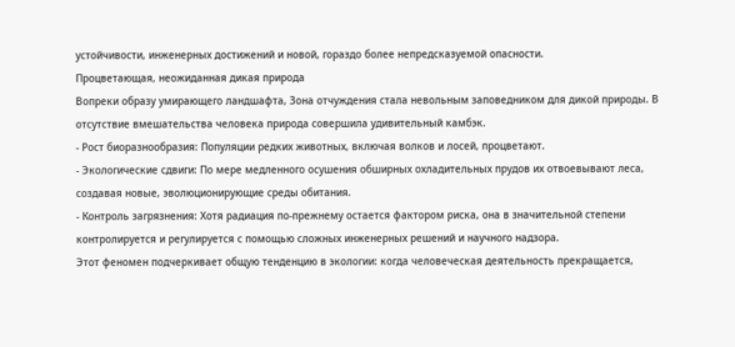устойчивости, инженерных достижений и новой, гораздо более непредсказуемой опасности.
Процветающая, неожиданная дикая природа
Вопреки образу умирающего ландшафта, Зона отчуждения стала невольным заповедником для дикой природы. В отсутствие вмешательства человека природа совершила удивительный камбэк.
- Рост биоразнообразия: Популяции редких животных, включая волков и лосей, процветают.
- Экологические сдвиги: По мере медленного осушения обширных охладительных прудов их отвоевывают леса, создавая новые, эволюционирующие среды обитания.
- Контроль загрязнения: Хотя радиация по-прежнему остается фактором риска, она в значительной степени контролируется и регулируется с помощью сложных инженерных решений и научного надзора.
Этот феномен подчеркивает общую тенденцию в экологии: когда человеческая деятельность прекращается,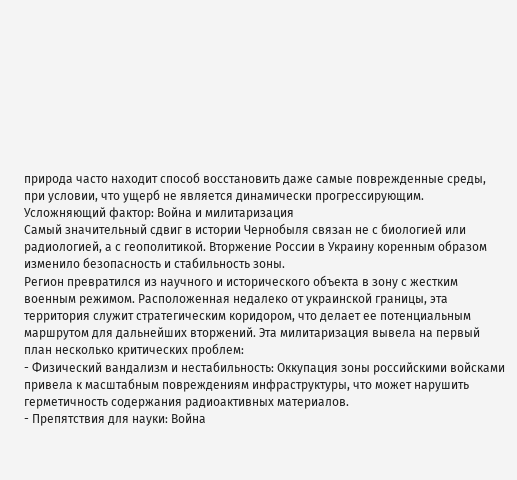природа часто находит способ восстановить даже самые поврежденные среды, при условии, что ущерб не является динамически прогрессирующим.
Усложняющий фактор: Война и милитаризация
Самый значительный сдвиг в истории Чернобыля связан не с биологией или радиологией, а с геополитикой. Вторжение России в Украину коренным образом изменило безопасность и стабильность зоны.
Регион превратился из научного и исторического объекта в зону с жестким военным режимом. Расположенная недалеко от украинской границы, эта территория служит стратегическим коридором, что делает ее потенциальным маршрутом для дальнейших вторжений. Эта милитаризация вывела на первый план несколько критических проблем:
- Физический вандализм и нестабильность: Оккупация зоны российскими войсками привела к масштабным повреждениям инфраструктуры, что может нарушить герметичность содержания радиоактивных материалов.
- Препятствия для науки: Война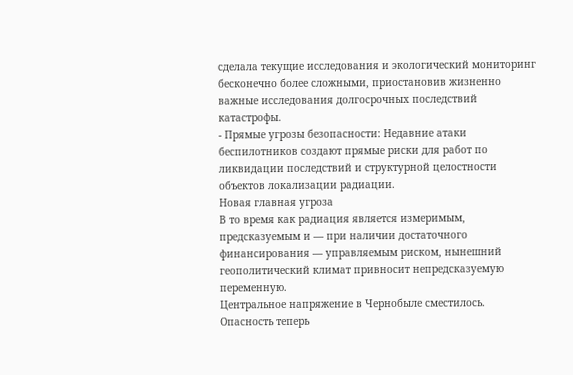сделала текущие исследования и экологический мониторинг бесконечно более сложными, приостановив жизненно важные исследования долгосрочных последствий катастрофы.
- Прямые угрозы безопасности: Недавние атаки беспилотников создают прямые риски для работ по ликвидации последствий и структурной целостности объектов локализации радиации.
Новая главная угроза
В то время как радиация является измеримым, предсказуемым и — при наличии достаточного финансирования — управляемым риском, нынешний геополитический климат привносит непредсказуемую переменную.
Центральное напряжение в Чернобыле сместилось. Опасность теперь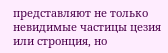представляют не только невидимые частицы цезия или стронция, но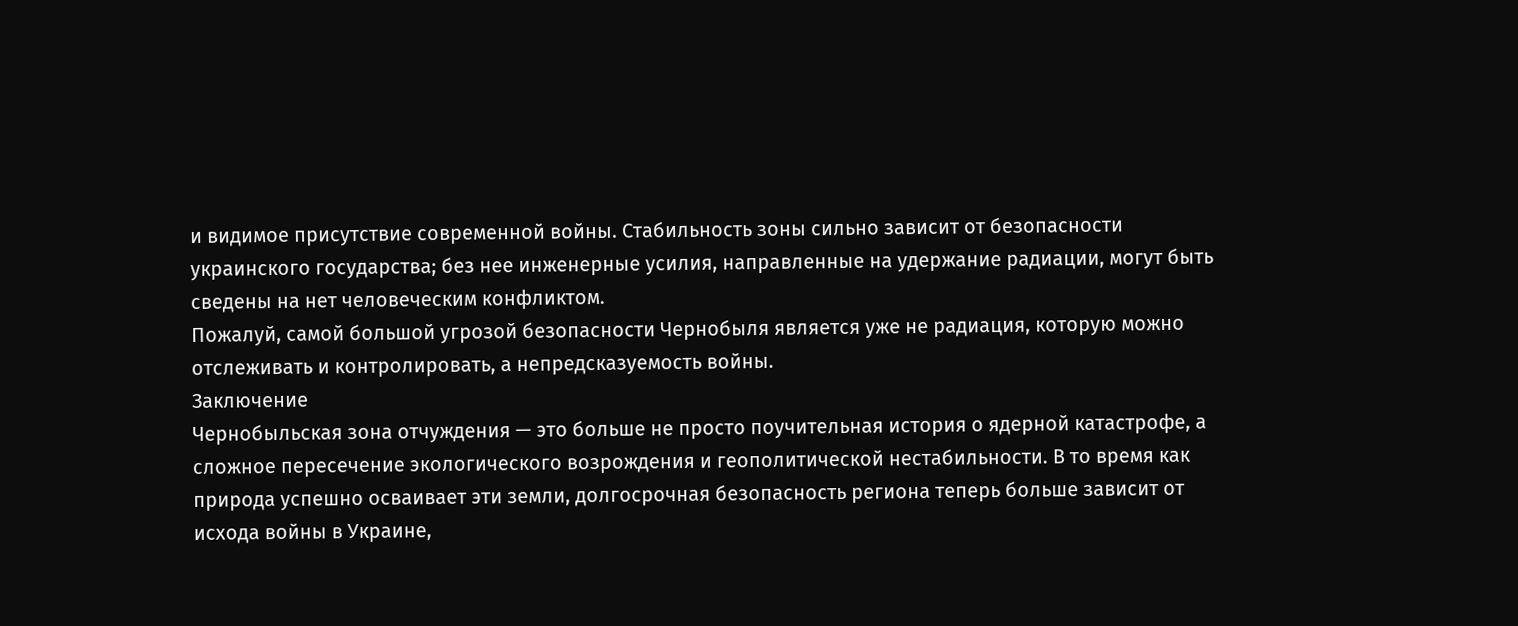и видимое присутствие современной войны. Стабильность зоны сильно зависит от безопасности украинского государства; без нее инженерные усилия, направленные на удержание радиации, могут быть сведены на нет человеческим конфликтом.
Пожалуй, самой большой угрозой безопасности Чернобыля является уже не радиация, которую можно отслеживать и контролировать, а непредсказуемость войны.
Заключение
Чернобыльская зона отчуждения — это больше не просто поучительная история о ядерной катастрофе, а сложное пересечение экологического возрождения и геополитической нестабильности. В то время как природа успешно осваивает эти земли, долгосрочная безопасность региона теперь больше зависит от исхода войны в Украине,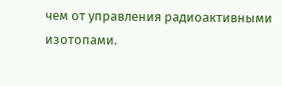чем от управления радиоактивными изотопами.